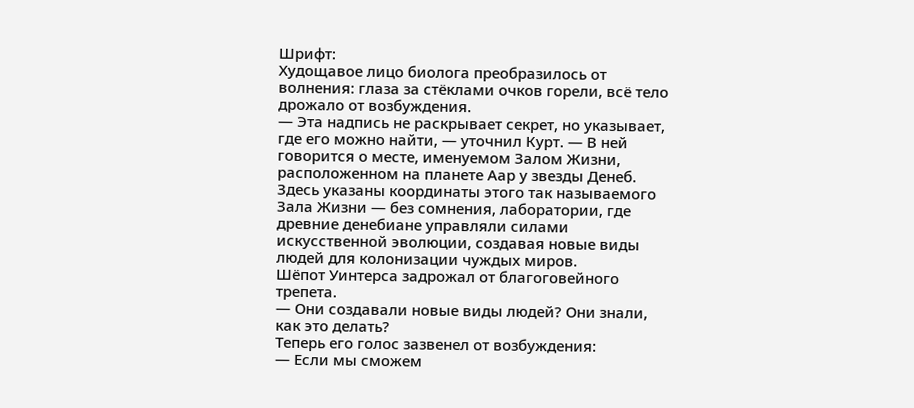Шрифт:
Худощавое лицо биолога преобразилось от волнения: глаза за стёклами очков горели, всё тело дрожало от возбуждения.
— Эта надпись не раскрывает секрет, но указывает, где его можно найти, — уточнил Курт. — В ней говорится о месте, именуемом Залом Жизни, расположенном на планете Аар у звезды Денеб. Здесь указаны координаты этого так называемого Зала Жизни — без сомнения, лаборатории, где древние денебиане управляли силами искусственной эволюции, создавая новые виды людей для колонизации чуждых миров.
Шёпот Уинтерса задрожал от благоговейного трепета.
— Они создавали новые виды людей? Они знали, как это делать?
Теперь его голос зазвенел от возбуждения:
— Если мы сможем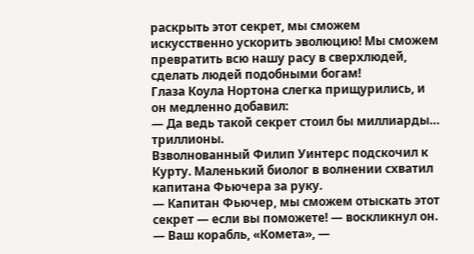раскрыть этот секрет, мы сможем искусственно ускорить эволюцию! Мы сможем превратить всю нашу расу в сверхлюдей, сделать людей подобными богам!
Глаза Коула Нортона слегка прищурились, и он медленно добавил:
— Да ведь такой секрет стоил бы миллиарды… триллионы.
Взволнованный Филип Уинтерс подскочил к Курту. Маленький биолог в волнении схватил капитана Фьючера за руку.
— Капитан Фьючер, мы сможем отыскать этот секрет — если вы поможете! — воскликнул он. — Ваш корабль, «Комета», —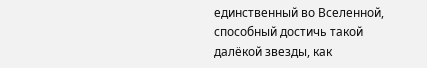единственный во Вселенной, способный достичь такой далёкой звезды, как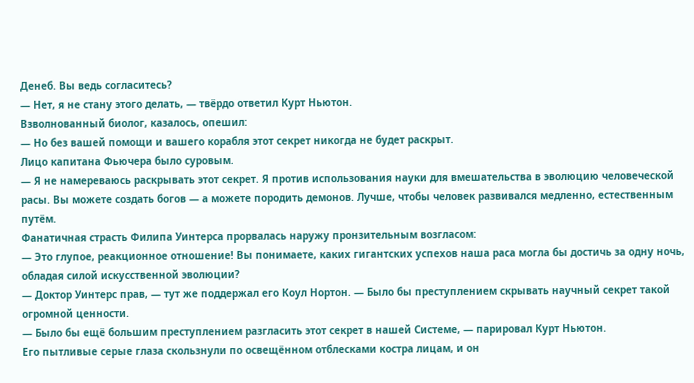Денеб. Вы ведь согласитесь?
— Нет, я не стану этого делать, — твёрдо ответил Курт Ньютон.
Взволнованный биолог, казалось, опешил:
— Но без вашей помощи и вашего корабля этот секрет никогда не будет раскрыт.
Лицо капитана Фьючера было суровым.
— Я не намереваюсь раскрывать этот секрет. Я против использования науки для вмешательства в эволюцию человеческой расы. Вы можете создать богов — а можете породить демонов. Лучше, чтобы человек развивался медленно, естественным путём.
Фанатичная страсть Филипа Уинтерса прорвалась наружу пронзительным возгласом:
— Это глупое, реакционное отношение! Вы понимаете, каких гигантских успехов наша раса могла бы достичь за одну ночь, обладая силой искусственной эволюции?
— Доктор Уинтерс прав, — тут же поддержал его Коул Нортон. — Было бы преступлением скрывать научный секрет такой огромной ценности.
— Было бы ещё большим преступлением разгласить этот секрет в нашей Системе, — парировал Курт Ньютон.
Его пытливые серые глаза скользнули по освещённом отблесками костра лицам, и он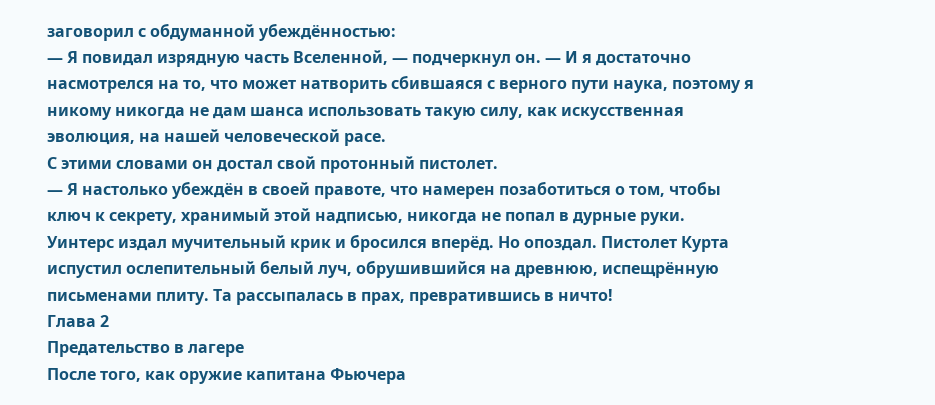заговорил с обдуманной убеждённостью:
— Я повидал изрядную часть Вселенной, — подчеркнул он. — И я достаточно насмотрелся на то, что может натворить сбившаяся с верного пути наука, поэтому я никому никогда не дам шанса использовать такую силу, как искусственная эволюция, на нашей человеческой расе.
С этими словами он достал свой протонный пистолет.
— Я настолько убеждён в своей правоте, что намерен позаботиться о том, чтобы ключ к секрету, хранимый этой надписью, никогда не попал в дурные руки.
Уинтерс издал мучительный крик и бросился вперёд. Но опоздал. Пистолет Курта испустил ослепительный белый луч, обрушившийся на древнюю, испещрённую письменами плиту. Та рассыпалась в прах, превратившись в ничто!
Глава 2
Предательство в лагере
После того, как оружие капитана Фьючера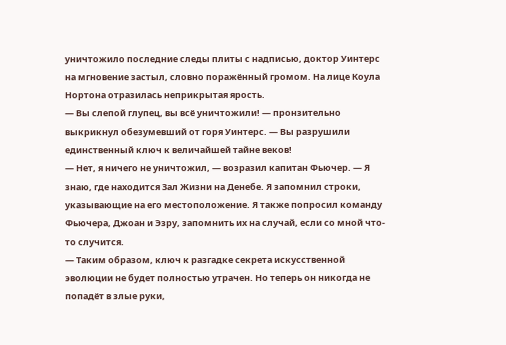уничтожило последние следы плиты с надписью, доктор Уинтерс на мгновение застыл, словно поражённый громом. На лице Коула Нортона отразилась неприкрытая ярость.
— Вы слепой глупец, вы всё уничтожили! — пронзительно выкрикнул обезумевший от горя Уинтерс. — Вы разрушили единственный ключ к величайшей тайне веков!
— Нет, я ничего не уничтожил, — возразил капитан Фьючер. — Я знаю, где находится Зал Жизни на Денебе. Я запомнил строки, указывающие на его местоположение. Я также попросил команду Фьючера, Джоан и Эзру, запомнить их на случай, если со мной что-то случится.
— Таким образом, ключ к разгадке секрета искусственной эволюции не будет полностью утрачен. Но теперь он никогда не попадёт в злые руки,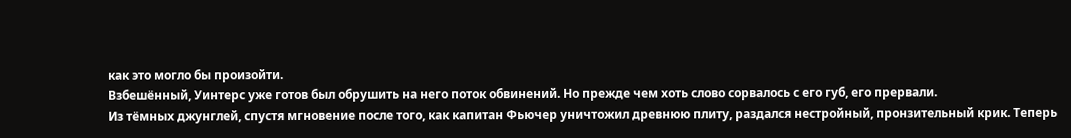как это могло бы произойти.
Взбешённый, Уинтерс уже готов был обрушить на него поток обвинений. Но прежде чем хоть слово сорвалось с его губ, его прервали.
Из тёмных джунглей, спустя мгновение после того, как капитан Фьючер уничтожил древнюю плиту, раздался нестройный, пронзительный крик. Теперь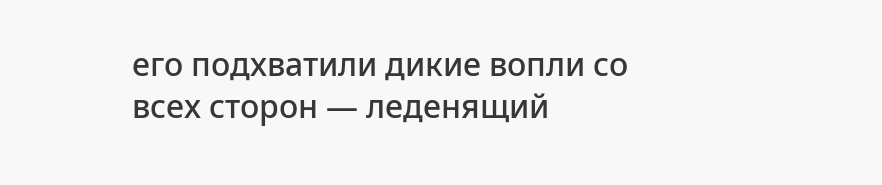его подхватили дикие вопли со всех сторон — леденящий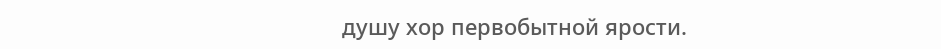душу хор первобытной ярости.